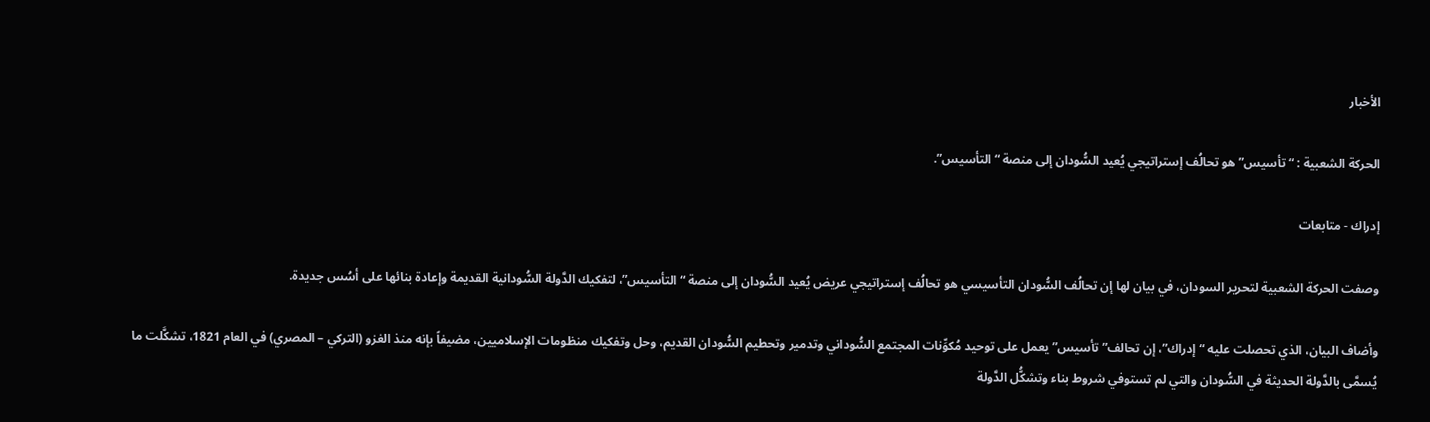الأخبار

الحركة الشعبية : “تأسيس” هو تحالُف إستراتيجي يُعيد السُّودان إلى منصة “التأسيس”.

إدراك - متابعات

وصفت الحركة الشعبية لتحرير السودان، في بيان لها إن تحالُف السُّودان التأسيسي هو تحالُف إستراتيجي عريض يُعيد السُّودان إلى منصة “التأسيس”، لتفكيك الدَّولة السُّودانية القديمة وإعادة بنائها على أسُس جديدة.

وأضاف البيان، الذي تحصلت عليه “إدراك”، إن تحالف”تأسيس” يعمل على توحيد مُكوِّنات المجتمع السُّوداني وتدمير وتحطيم السُّودان القديم، وحل وتفكيك منظومات الإسلاميين، مضيفاً بإنه منذ الغزو (التركي – المصري) في العام 1821، تشكَّلت ما يُسمَّى بالدَّولة الحديثة في السُّودان والتي لم تستوفي شروط بناء وتشكُّل الدَّولة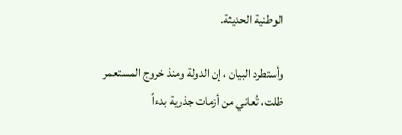الوطنية الحديثة.

وأستطرد البيان ، إن الدولة ومنذ خروج المستعمر ظلت، تُعاني من أزمات جذرية بدءاً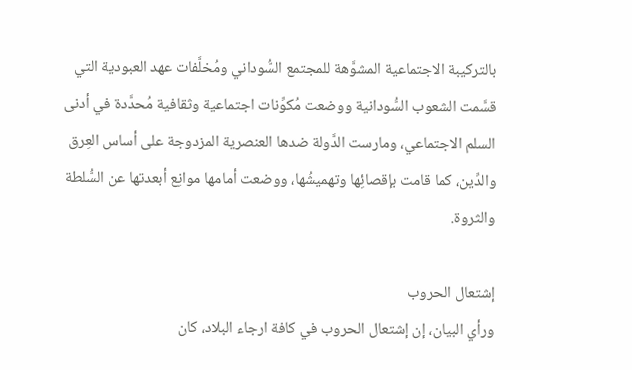بالتركيبة الاجتماعية المشوَّهة للمجتمع السُّوداني ومُخلَّفات عهد العبودية التي قسَّمت الشعوب السُّودانية ووضعت مُكوِّنات اجتماعية وثقافية مُحدَّدة في أدنى السلم الاجتماعي، ومارست الدَّولة ضدها العنصرية المزدوجة على أساس العِرق والدِّين، كما قامت بإقصائِها وتهميشُها، ووضعت أمامها موانِع أبعدتها عن السُّلطة والثروة.

إشتعال الحروب
ورأي البيان، إن إشتعال الحروب في كافة ارجاء البلاد، كان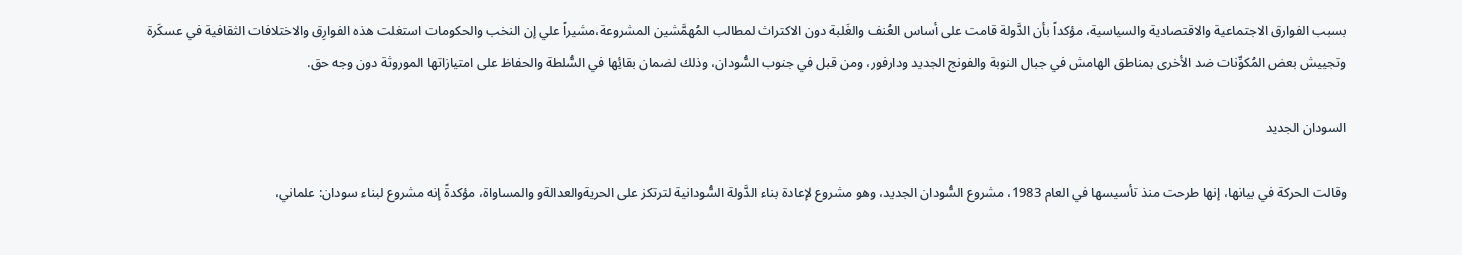بسبب الفوارق الاجتماعية والاقتصادية والسياسية، مؤكداً بأن الدَّولة قامت على أساس العُنف والغَلبة دون الاكتراث لمطالب المُهمَّشين المشروعة،مشيراً علي إن النخب والحكومات استغلت هذه الفوارِق والاختلافات الثقافية في عسكَرة وتجييش بعض المُكوِّنات ضد الأخرى بمناطق الهامش في جبال النوبة والفونج الجديد ودارفور، ومن قبل في جنوب السُّودان، وذلك لضمان بقائِها في السُّلطة والحفاظ على امتيازاتها الموروثة دون وجه حق.

السودان الجديد

وقالت الحركة في بيانها، إنها طرحت منذ تأسيسها في العام 1983، مشروع السُّودان الجديد، وهو مشروع لإعادة بناء الدَّولة السُّودانية لترتكز على الحريةوالعدالةو والمساواة، مؤكدةً إنه مشروع لبناء سودان: علماني،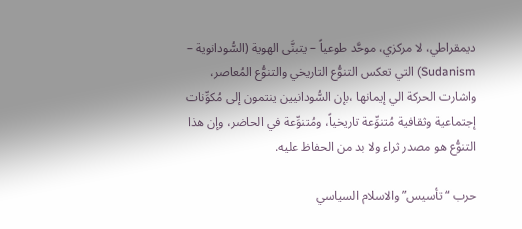ديمقراطي، لا مركزي، موحَّد طوعياً – يتبنَّى الهوية (السُّودانوية – Sudanism) التي تعكس التنوُّع التاريخي والتنوُّع المُعاصر، واشارت الحركة الي إيمانها ،بإن السُّودانيين ينتمون إلى مُكوِّنات إجتماعية وثقافية مُتنوِّعة تاريخياً، ومُتنوِّعة في الحاضر، وإن هذا التنوُّع هو مصدر ثراء ولا بد من الحفاظ عليه.

حرب “تأسيس” والاسلام السياسي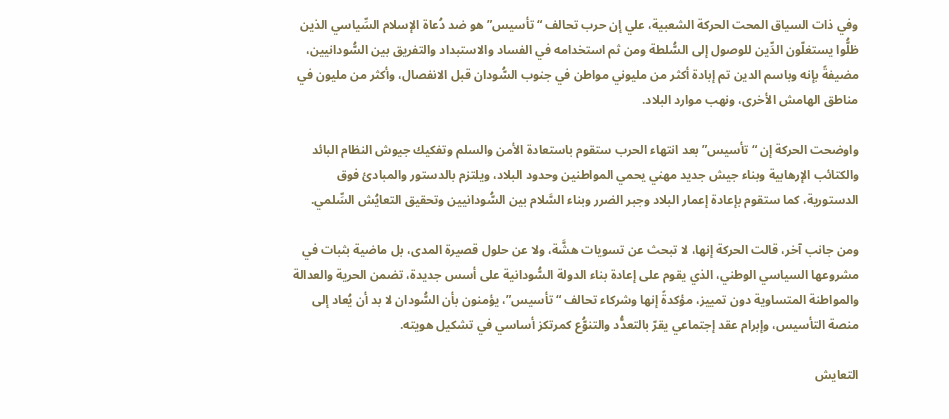وفي ذات السياق المحت الحركة الشعبية، علي إن حرب تحالف “تأسيس” هو ضد دُعاة الإسلام السِّياسي الذين ظلُّوا يستغلّون الدِّين للوصول إلى السُّلطة ومن ثم استخدامه في الفساد والاستبداد والتفريق بين السُّودانيين، مضيفةً بإنه وباسم الدين تم إبادة أكثر من مليوني مواطن في جنوب السُّودان قبل الانفصال، وأكثر من مليون في مناطق الهامش الأخرى، ونهب موارد البلاد.

واوضحت الحركة إن “تأسيس” بعد انتهاء الحرب ستقوم باستعادة الأمن والسلم وتفكيك جيوش النظام البائد والكتائب الإرهابية وبناء جيش جديد مهني يحمي المواطنين وحدود البلاد، ويلتزم بالدستور والمبادئ فوق الدستورية، كما ستقوم بإعادة إعمار البلاد وجبر الضرر وبناء السَّلام بين السُّودانيين وتحقيق التعايُش السِّلمي.

ومن جانب آخر، قالت الحركة إنها، لا تبحث عن تسويات هشَّة، ولا عن حلول قصيرة المدى، بل ماضية بثبات في مشروعها السياسي الوطني، الذي يقوم على إعادة بناء الدولة السُّودانية على أسس جديدة، تضمن الحرية والعدالة والمواطنة المتساوية دون تمييز، مؤكدةً إنها وشركاء تحالف “تأسيس”، يؤمنون بأن السُّودان لا بد أن يُعاد إلى منصة التأسيس، وإبرام عقد إجتماعي يقرّ بالتعدُّد والتنوُّع كمرتكز أساسي في تشكيل هويته.

التعايش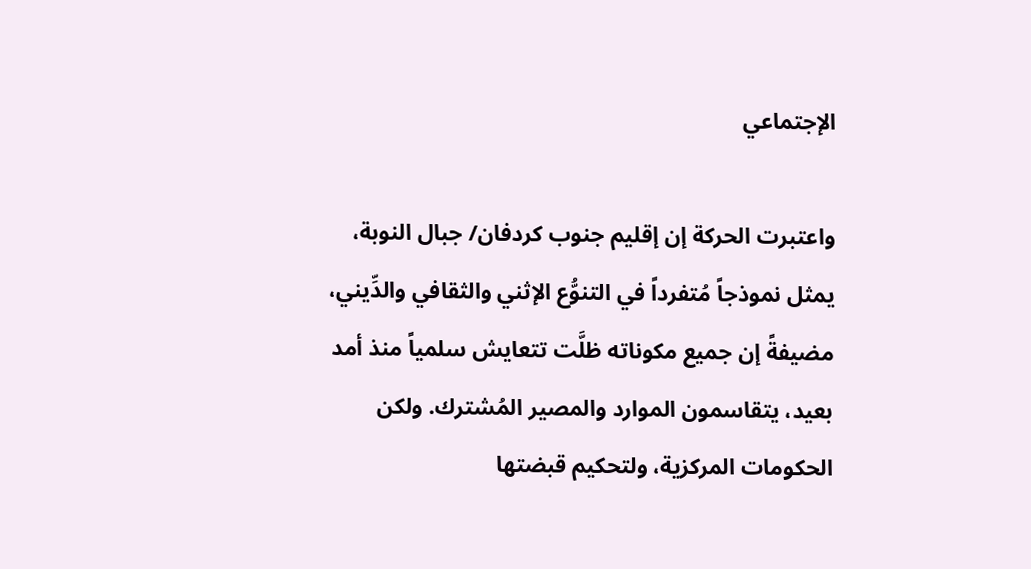الإجتماعي

واعتبرت الحركة إن إقليم جنوب كردفان/ جبال النوبة، يمثل نموذجاً مُتفرداً في التنوُّع الإثني والثقافي والدِّيني، مضيفةً إن جميع مكوناته ظلَّت تتعايش سلمياً منذ أمد بعيد، يتقاسمون الموارد والمصير المُشترك. ولكن الحكومات المركزية، ولتحكيم قبضتها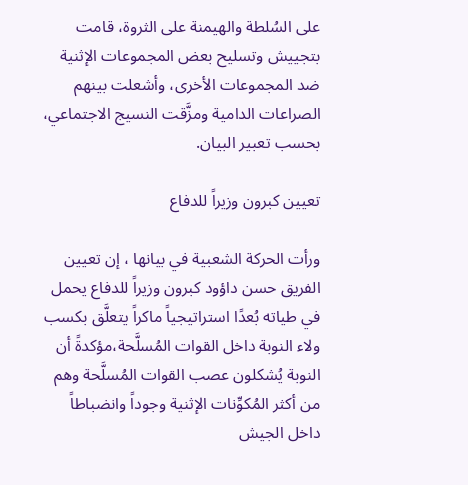على السُلطة والهيمنة على الثروة، قامت بتجييش وتسليح بعض المجموعات الإثنية ضد المجموعات الأخرى، وأشعلت بينهم الصراعات الدامية ومزَّقت النسيج الاجتماعي، بحسب تعبير البيان.

تعيين كبرون وزيراً للدفاع

ورأت الحركة الشعبية في بيانها ، إن تعيين الفريق حسن داؤود كبرون وزيراً للدفاع يحمل في طياته بُعدًا استراتيجياً ماكراً يتعلَّق بكسب ولاء النوبة داخل القوات المُسلَّحة،مؤكدةً أن النوبة يُشكلون عصب القوات المُسلَّحة وهم من أكثر المُكوِّنات الإثنية وجوداً وانضباطاً داخل الجيش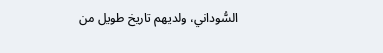السُّوداني، ولديهم تاريخ طويل من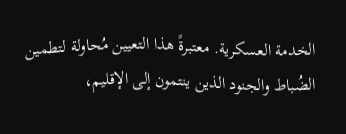الخدمة العسكرية. معتبرةً هذا التعيين مُحاولة لتطمين الضُباط والجنود الذين ينتمون إلى الإقليم،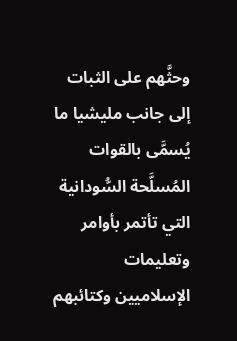وحثَّهم على الثبات إلى جانب مليشيا ما يُسمَّى بالقوات المُسلَّحة السُّودانية التي تأتمر بأوامر وتعليمات الإسلاميين وكتائبهم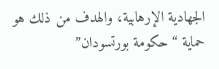الجهادية الإرهابية، والهدف من ذلك هو حماية “حكومة بورتسودان”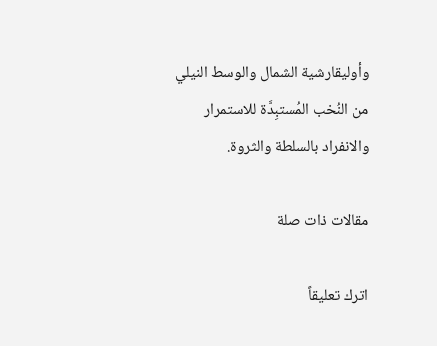وأوليقارشية الشمال والوسط النيلي من النُخب المُستبِدَّة للاستمرار والانفراد بالسلطة والثروة.

مقالات ذات صلة

اترك تعليقاً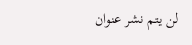لن يتم نشر عنوان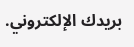بريدك الإلكتروني.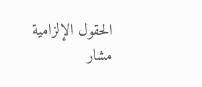الحقول الإلزامية مشار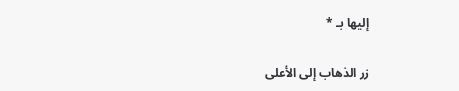إليها بـ *

زر الذهاب إلى الأعلى